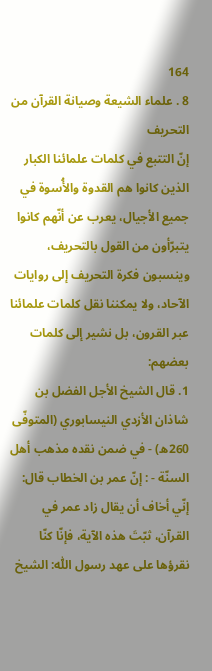164
8 . علماء الشيعة وصيانة القرآن من التحريف
إنّ التتبع في كلمات علمائنا الكبار الذين كانوا هم القدوة والأُسوة في جميع الأجيال، يعرب عن أنّهم كانوا يتبرّأون من القول بالتحريف، وينسبون فكرة التحريف إلى روايات الآحاد، ولا يمكننا نقل كلمات علمائنا عبر القرون، بل نشير إلى كلمات بعضهم:
1. قال الشيخ الأجل الفضل بن شاذان الأزدي النيسابوري (المتوفّى 260ه) - في ضمن نقده مذهب أهل السنّة - : إنّ عمر بن الخطاب قال:
إنّي أخاف أن يقال زاد عمر في القرآن، ثبّتَ هذه الآية، فإنّا كنّا نقرؤها على عهد رسول اللّٰه: الشيخ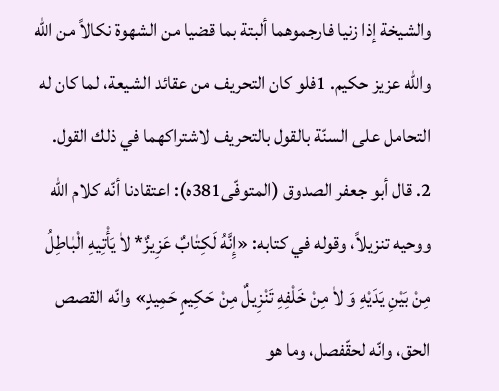والشيخة إذا زنيا فارجموهما ألبتة بما قضيا من الشهوة نكالاً من اللّٰه واللّٰه عزيز حكيم. 1فلو كان التحريف من عقائد الشيعة، لما كان له التحامل على السنّة بالقول بالتحريف لاشتراكهما في ذلك القول.
2. قال أبو جعفر الصدوق (المتوفّى381ه): اعتقادنا أنّه كلام اللّٰه ووحيه تنزيلاً، وقوله في كتابه: «إِنَّهُ لَكِتٰابٌ عَزِيزٌ* لاٰ يَأْتِيهِ الْبٰاطِلُ مِنْ بَيْنِ يَدَيْهِ وَ لاٰ مِنْ خَلْفِهِ تَنْزِيلٌ مِنْ حَكِيمٍ حَمِيدٍ» وانّه القصص الحق، وانّه لحقّفصل، وما هو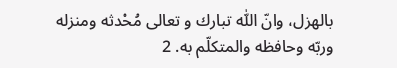بالهزل، وانّ اللّٰه تبارك و تعالى مُحْدثه ومنزله وربّه وحافظه والمتكلّم به. 2